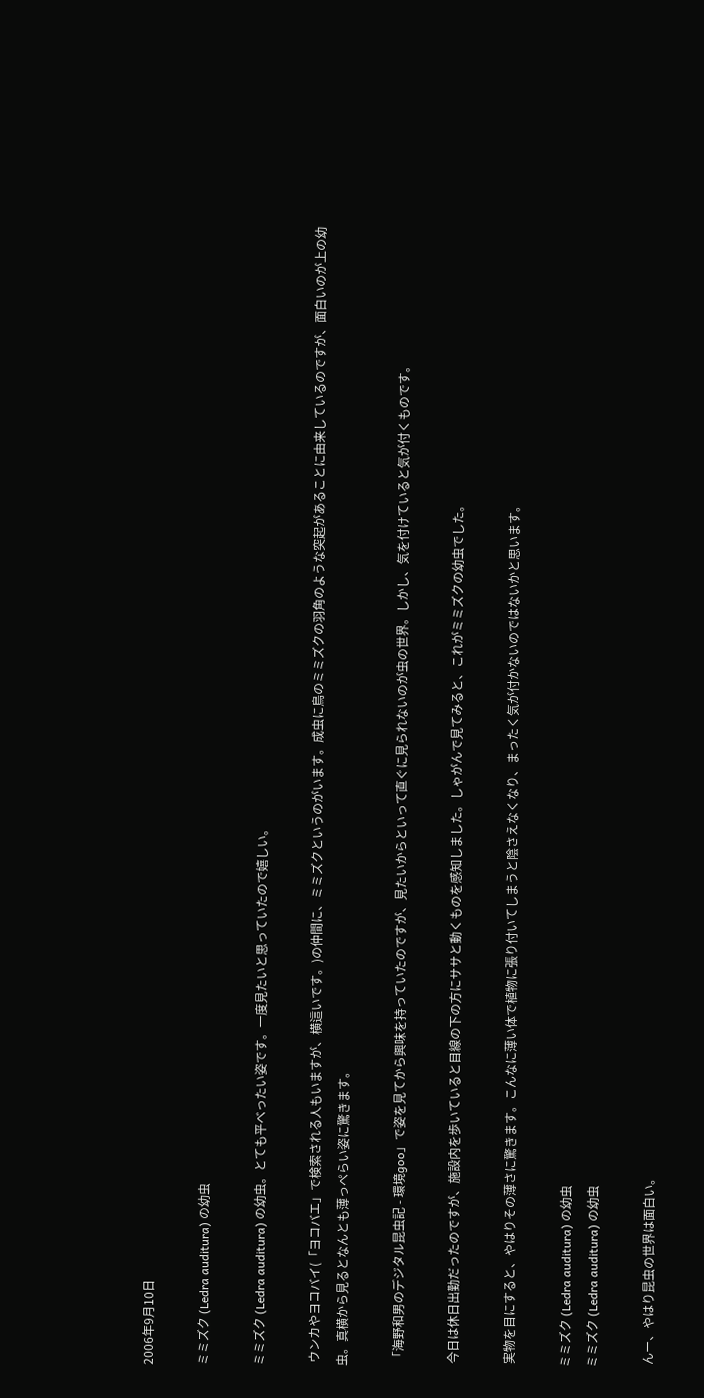2006年9月10日

ミミズク (Ledra auditura) の幼虫

ミミズク (Ledra auditura) の幼虫。とても平べったい姿です。一度見たいと思っていたので嬉しい。

 ウンカやヨコバイ(「ヨコバエ」で検索される人もいますが、横這いです。)の仲間に、ミミズクというのがいます。成虫に鳥のミミズクの羽角のような突起があることに由来しているのですが、面白いのが上の幼虫。真横から見るとなんとも薄っぺらい姿に驚きます。

 「海野和男のデジタル昆虫記 - 環境goo」で姿を見てから興味を持っていたのですが、見たいからといって直ぐに見られないのが虫の世界。しかし、気を付けていると気が付くものです。

 今日は休日出勤だったのですが、施設内を歩いていると目線の下の方にササと動くものを感知しました。しゃがんで見てみると、これがミミズクの幼虫でした。

 実物を目にすると、やはりその薄さに驚きます。こんなに薄い体で植物に張り付いてしまうと陰さえなくなり、まったく気が付かないのではないかと思います。

ミミズク (Ledra auditura) の幼虫
ミミズク (Ledra auditura) の幼虫

 んー、やはり昆虫の世界は面白い。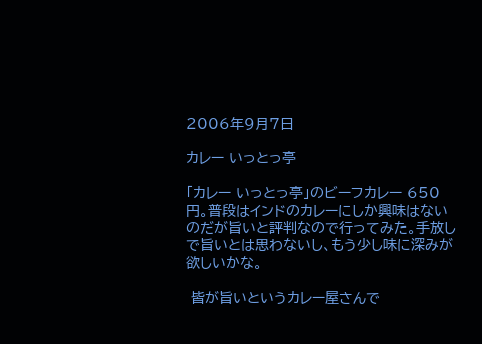2006年9月7日

カレー いっとっ亭

「カレー いっとっ亭」のビーフカレー 650円。普段はインドのカレーにしか興味はないのだが旨いと評判なので行ってみた。手放しで旨いとは思わないし、もう少し味に深みが欲しいかな。

 皆が旨いというカレー屋さんで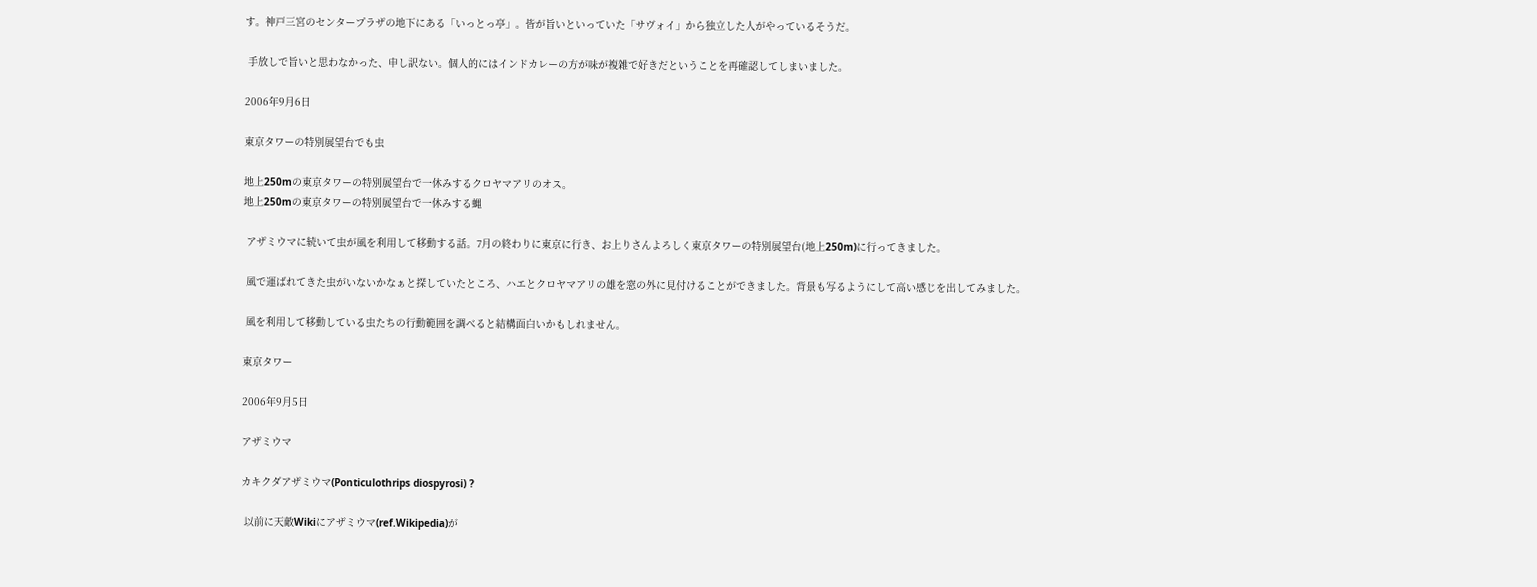す。神戸三宮のセンタープラザの地下にある「いっとっ亭」。皆が旨いといっていた「サヴォイ」から独立した人がやっているそうだ。

 手放しで旨いと思わなかった、申し訳ない。個人的にはインドカレーの方が味が複雑で好きだということを再確認してしまいました。

2006年9月6日

東京タワーの特別展望台でも虫

地上250mの東京タワーの特別展望台で一休みするクロヤマアリのオス。
地上250mの東京タワーの特別展望台で一休みする蝿

 アザミウマに続いて虫が風を利用して移動する話。7月の終わりに東京に行き、お上りさんよろしく東京タワーの特別展望台(地上250m)に行ってきました。

 風で運ばれてきた虫がいないかなぁと探していたところ、ハエとクロヤマアリの雄を窓の外に見付けることができました。背景も写るようにして高い感じを出してみました。

 風を利用して移動している虫たちの行動範囲を調べると結構面白いかもしれません。

東京タワー

2006年9月5日

アザミウマ

カキクダアザミウマ(Ponticulothrips diospyrosi) ?

 以前に天敵Wikiにアザミウマ(ref.Wikipedia)が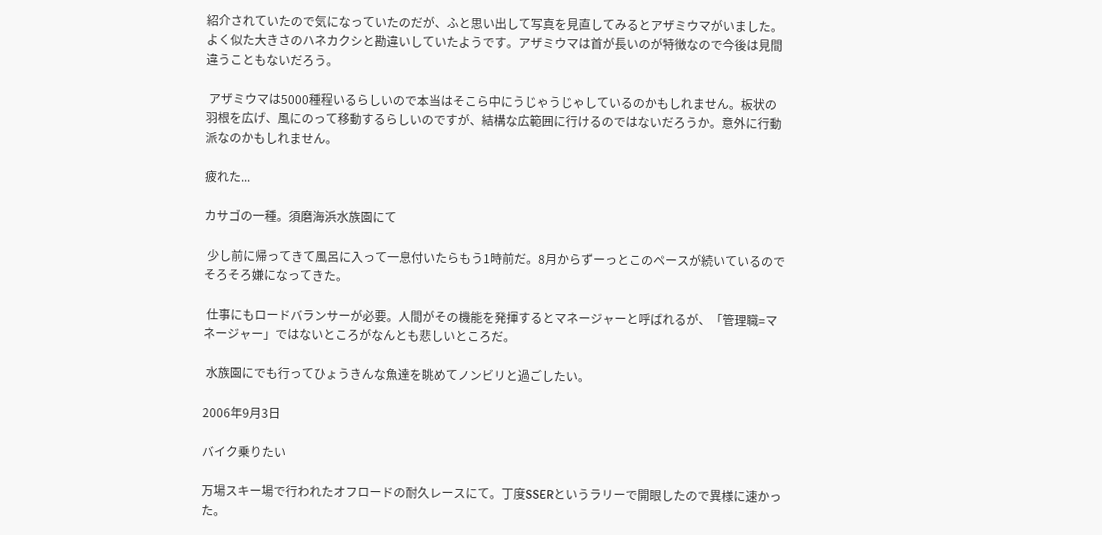紹介されていたので気になっていたのだが、ふと思い出して写真を見直してみるとアザミウマがいました。よく似た大きさのハネカクシと勘違いしていたようです。アザミウマは首が長いのが特徴なので今後は見間違うこともないだろう。

 アザミウマは5000種程いるらしいので本当はそこら中にうじゃうじゃしているのかもしれません。板状の羽根を広げ、風にのって移動するらしいのですが、結構な広範囲に行けるのではないだろうか。意外に行動派なのかもしれません。

疲れた...

カサゴの一種。須磨海浜水族園にて

 少し前に帰ってきて風呂に入って一息付いたらもう1時前だ。8月からずーっとこのペースが続いているのでそろそろ嫌になってきた。

 仕事にもロードバランサーが必要。人間がその機能を発揮するとマネージャーと呼ばれるが、「管理職=マネージャー」ではないところがなんとも悲しいところだ。

 水族園にでも行ってひょうきんな魚達を眺めてノンビリと過ごしたい。

2006年9月3日

バイク乗りたい

万場スキー場で行われたオフロードの耐久レースにて。丁度SSERというラリーで開眼したので異様に速かった。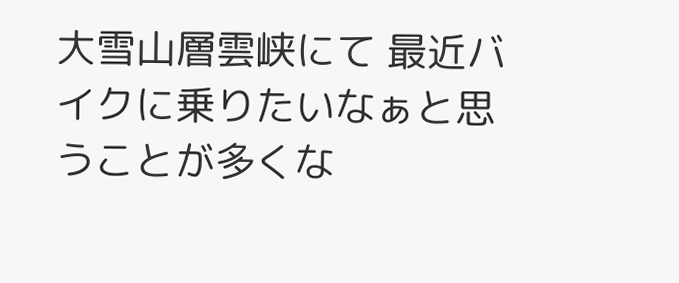大雪山層雲峡にて 最近バイクに乗りたいなぁと思うことが多くな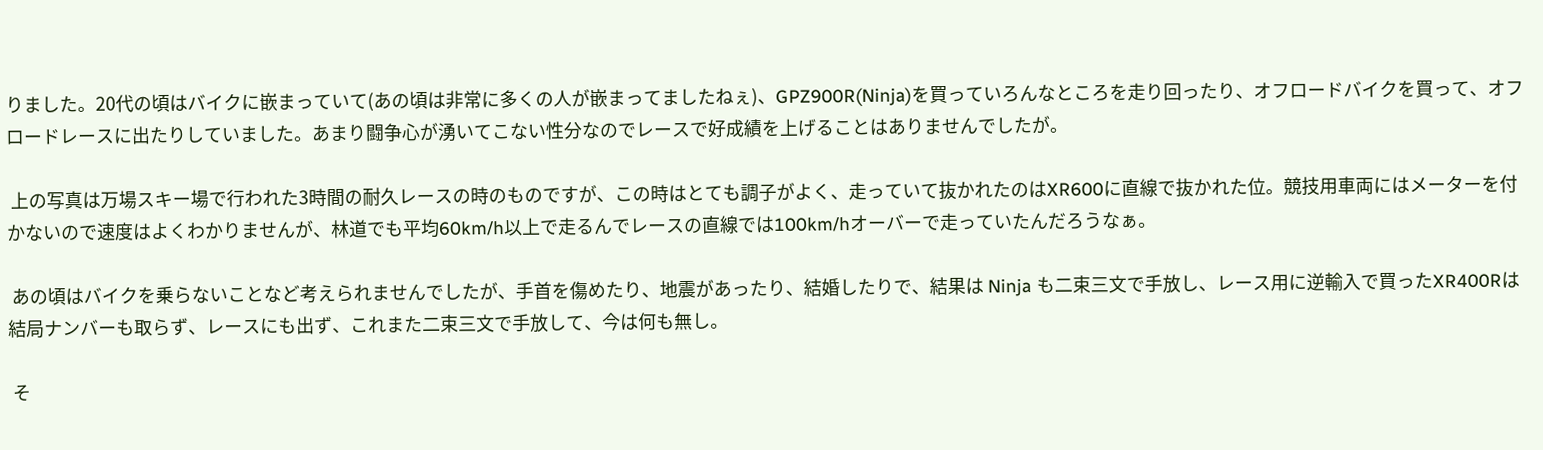りました。20代の頃はバイクに嵌まっていて(あの頃は非常に多くの人が嵌まってましたねぇ)、GPZ900R(Ninja)を買っていろんなところを走り回ったり、オフロードバイクを買って、オフロードレースに出たりしていました。あまり闘争心が湧いてこない性分なのでレースで好成績を上げることはありませんでしたが。

 上の写真は万場スキー場で行われた3時間の耐久レースの時のものですが、この時はとても調子がよく、走っていて抜かれたのはXR600に直線で抜かれた位。競技用車両にはメーターを付かないので速度はよくわかりませんが、林道でも平均60km/h以上で走るんでレースの直線では100km/hオーバーで走っていたんだろうなぁ。

 あの頃はバイクを乗らないことなど考えられませんでしたが、手首を傷めたり、地震があったり、結婚したりで、結果は Ninja も二束三文で手放し、レース用に逆輸入で買ったXR400Rは結局ナンバーも取らず、レースにも出ず、これまた二束三文で手放して、今は何も無し。

 そ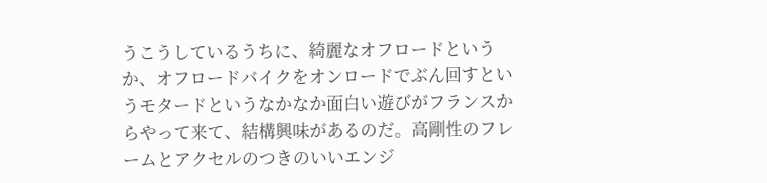うこうしているうちに、綺麗なオフロードというか、オフロードバイクをオンロードでぶん回すというモタードというなかなか面白い遊びがフランスからやって来て、結構興味があるのだ。高剛性のフレームとアクセルのつきのいいエンジ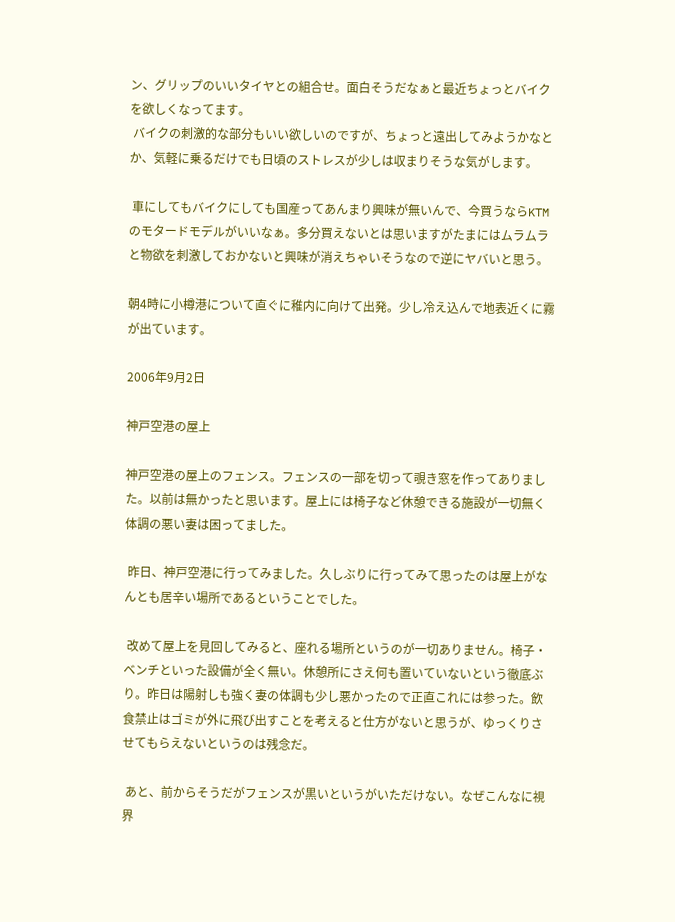ン、グリップのいいタイヤとの組合せ。面白そうだなぁと最近ちょっとバイクを欲しくなってます。
 バイクの刺激的な部分もいい欲しいのですが、ちょっと遠出してみようかなとか、気軽に乗るだけでも日頃のストレスが少しは収まりそうな気がします。

 車にしてもバイクにしても国産ってあんまり興味が無いんで、今買うならKTMのモタードモデルがいいなぁ。多分買えないとは思いますがたまにはムラムラと物欲を刺激しておかないと興味が消えちゃいそうなので逆にヤバいと思う。

朝4時に小樽港について直ぐに稚内に向けて出発。少し冷え込んで地表近くに霧が出ています。

2006年9月2日

神戸空港の屋上

神戸空港の屋上のフェンス。フェンスの一部を切って覗き窓を作ってありました。以前は無かったと思います。屋上には椅子など休憩できる施設が一切無く体調の悪い妻は困ってました。

 昨日、神戸空港に行ってみました。久しぶりに行ってみて思ったのは屋上がなんとも居辛い場所であるということでした。

 改めて屋上を見回してみると、座れる場所というのが一切ありません。椅子・ベンチといった設備が全く無い。休憩所にさえ何も置いていないという徹底ぶり。昨日は陽射しも強く妻の体調も少し悪かったので正直これには参った。飲食禁止はゴミが外に飛び出すことを考えると仕方がないと思うが、ゆっくりさせてもらえないというのは残念だ。

 あと、前からそうだがフェンスが黒いというがいただけない。なぜこんなに視界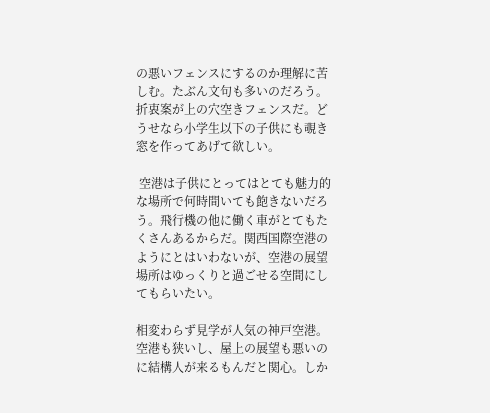の悪いフェンスにするのか理解に苦しむ。たぶん文句も多いのだろう。折衷案が上の穴空きフェンスだ。どうせなら小学生以下の子供にも覗き窓を作ってあげて欲しい。

 空港は子供にとってはとても魅力的な場所で何時間いても飽きないだろう。飛行機の他に働く車がとてもたくさんあるからだ。関西国際空港のようにとはいわないが、空港の展望場所はゆっくりと過ごせる空間にしてもらいたい。

相変わらず見学が人気の神戸空港。空港も狭いし、屋上の展望も悪いのに結構人が来るもんだと関心。しか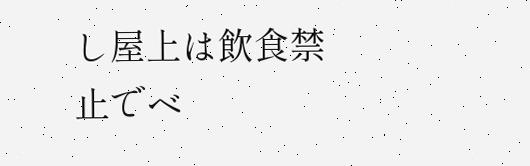し屋上は飲食禁止でベ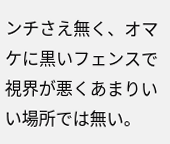ンチさえ無く、オマケに黒いフェンスで視界が悪くあまりいい場所では無い。